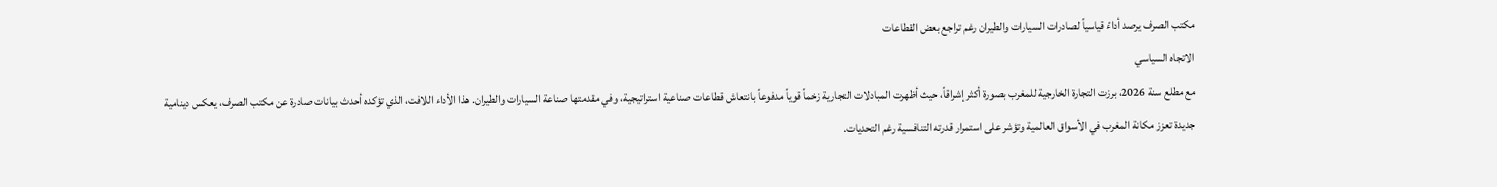مكتب الصرف يرصد أداءً قياسياً لصادرات السيارات والطيران رغم تراجع بعض القطاعات
الاتجاه السياسي
مع مطلع سنة 2026، برزت التجارة الخارجية للمغرب بصورة أكثر إشراقاً، حيث أظهرت المبادلات التجارية زخماً قوياً مدفوعاً بانتعاش قطاعات صناعية استراتيجية، وفي مقدمتها صناعة السيارات والطيران. هذا الأداء اللافت، الذي تؤكده أحدث بيانات صادرة عن مكتب الصرف، يعكس دينامية جديدة تعزز مكانة المغرب في الأسواق العالمية وتؤشر على استمرار قدرته التنافسية رغم التحديات.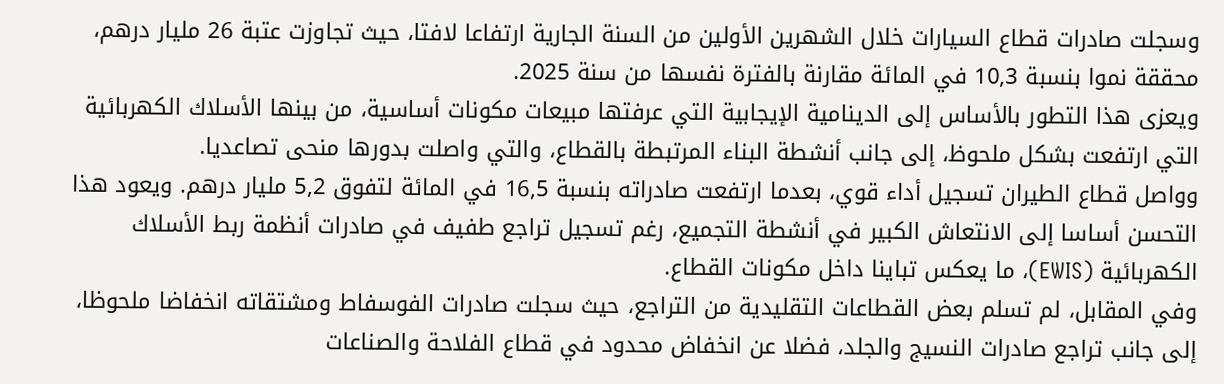وسجلت صادرات قطاع السيارات خلال الشهرين الأولين من السنة الجارية ارتفاعا لافتا، حيث تجاوزت عتبة 26 مليار درهم، محققة نموا بنسبة 10,3 في المائة مقارنة بالفترة نفسها من سنة 2025.
ويعزى هذا التطور بالأساس إلى الدينامية الإيجابية التي عرفتها مبيعات مكونات أساسية، من بينها الأسلاك الكهربائية التي ارتفعت بشكل ملحوظ، إلى جانب أنشطة البناء المرتبطة بالقطاع، والتي واصلت بدورها منحى تصاعديا.
وواصل قطاع الطيران تسجيل أداء قوي، بعدما ارتفعت صادراته بنسبة 16,5 في المائة لتفوق 5,2 مليار درهم. ويعود هذا التحسن أساسا إلى الانتعاش الكبير في أنشطة التجميع، رغم تسجيل تراجع طفيف في صادرات أنظمة ربط الأسلاك الكهربائية (EWIS)، ما يعكس تباينا داخل مكونات القطاع.
وفي المقابل، لم تسلم بعض القطاعات التقليدية من التراجع، حيث سجلت صادرات الفوسفاط ومشتقاته انخفاضا ملحوظا، إلى جانب تراجع صادرات النسيج والجلد، فضلا عن انخفاض محدود في قطاع الفلاحة والصناعات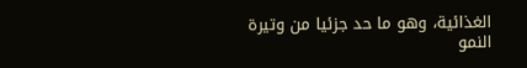الغذائية، وهو ما حد جزئيا من وتيرة النمو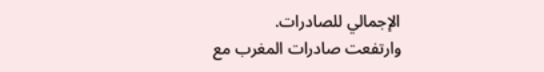الإجمالي للصادرات.
وارتفعت صادرات المغرب مع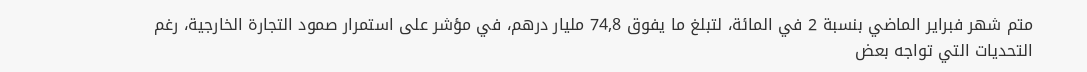متم شهر فبراير الماضي بنسبة 2 في المائة، لتبلغ ما يفوق 74,8 مليار درهم، في مؤشر على استمرار صمود التجارة الخارجية، رغم التحديات التي تواجه بعض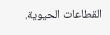القطاعات الحيوية.